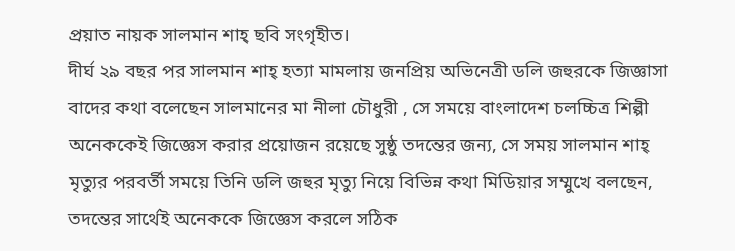প্রয়াত নায়ক সালমান শাহ্ ছবি সংগৃহীত।
দীর্ঘ ২৯ বছর পর সালমান শাহ্ হত্যা মামলায় জনপ্রিয় অভিনেত্রী ডলি জহুরকে জিজ্ঞাসা বাদের কথা বলেছেন সালমানের মা নীলা চৌধুরী , সে সময়ে বাংলাদেশ চলচ্চিত্র শিল্পী অনেককেই জিজ্ঞেস করার প্রয়োজন রয়েছে সুষ্ঠু তদন্তের জন্য, সে সময় সালমান শাহ্ মৃত্যুর পরবর্তী সময়ে তিনি ডলি জহুর মৃত্যু নিয়ে বিভিন্ন কথা মিডিয়ার সম্মুখে বলছেন, তদন্তের সার্থেই অনেককে জিজ্ঞেস করলে সঠিক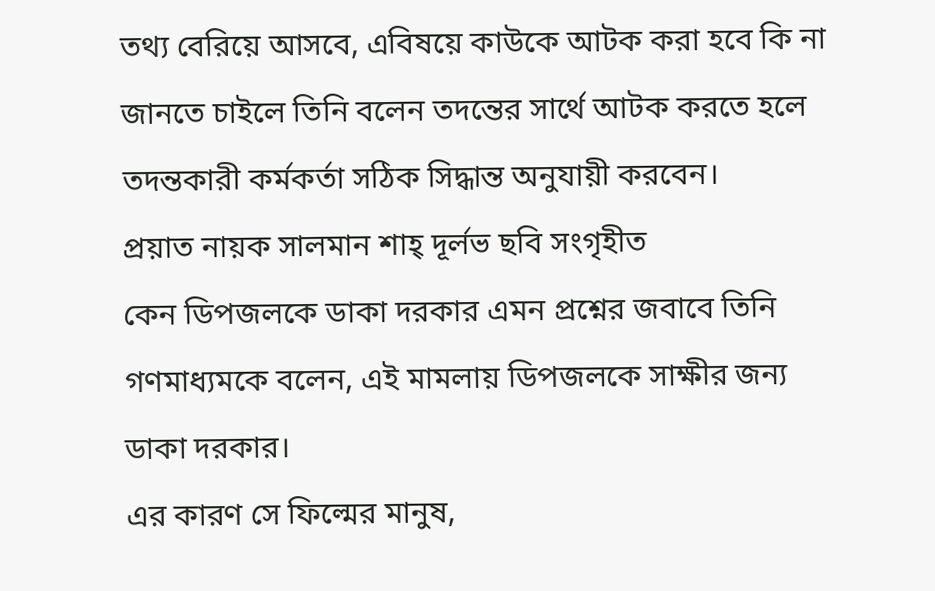তথ্য বেরিয়ে আসবে, এবিষয়ে কাউকে আটক করা হবে কি না জানতে চাইলে তিনি বলেন তদন্তের সার্থে আটক করতে হলে তদন্তকারী কর্মকর্তা সঠিক সিদ্ধান্ত অনুযায়ী করবেন।
প্রয়াত নায়ক সালমান শাহ্ দূর্লভ ছবি সংগৃহীত
কেন ডিপজলকে ডাকা দরকার এমন প্রশ্নের জবাবে তিনি গণমাধ্যমকে বলেন, এই মামলায় ডিপজলকে সাক্ষীর জন্য ডাকা দরকার।
এর কারণ সে ফিল্মের মানুষ,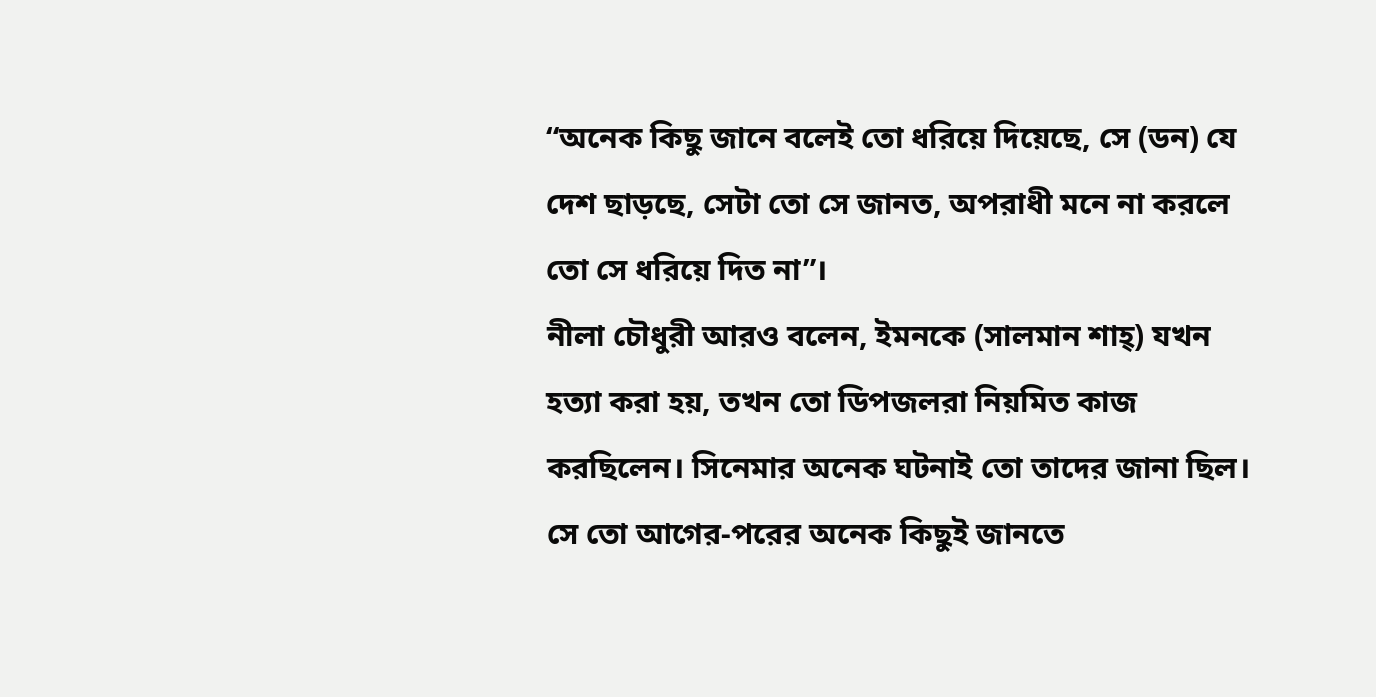“অনেক কিছু জানে বলেই তো ধরিয়ে দিয়েছে, সে (ডন) যে দেশ ছাড়ছে, সেটা তো সে জানত, অপরাধী মনে না করলে তো সে ধরিয়ে দিত না”।
নীলা চৌধুরী আরও বলেন, ইমনকে (সালমান শাহ্) যখন হত্যা করা হয়, তখন তো ডিপজলরা নিয়মিত কাজ করছিলেন। সিনেমার অনেক ঘটনাই তো তাদের জানা ছিল। সে তো আগের-পরের অনেক কিছুই জানতে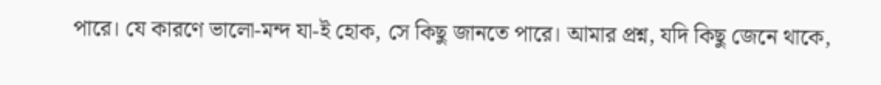পারে। যে কারণে ভালো-মন্দ যা-ই হোক, সে কিছু জানতে পারে। আমার প্রশ্ন, যদি কিছু জেনে থাকে,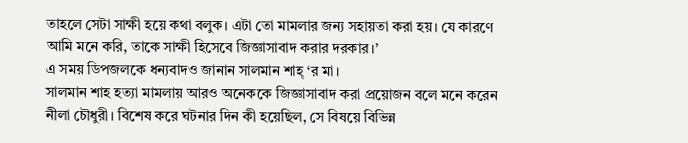তাহলে সেটা সাক্ষী হয়ে কথা বলুক। এটা তো মামলার জন্য সহায়তা করা হয়। যে কারণে আমি মনে করি, তাকে সাক্ষী হিসেবে জিজ্ঞাসাবাদ করার দরকার।’
এ সময় ডিপজলকে ধন্যবাদও জানান সালমান শাহ্ ‘র মা।
সালমান শাহ হত্যা মামলায় আরও অনেককে জিজ্ঞাসাবাদ করা প্রয়োজন বলে মনে করেন নীলা চৌধুরী। বিশেষ করে ঘটনার দিন কী হয়েছিল, সে বিষয়ে বিভিন্ন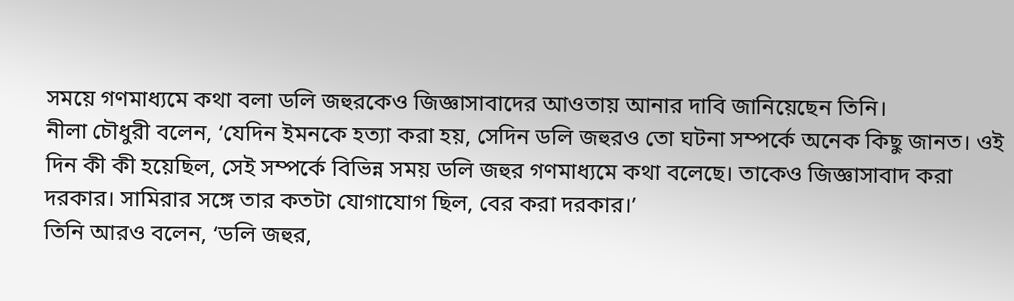সময়ে গণমাধ্যমে কথা বলা ডলি জহুরকেও জিজ্ঞাসাবাদের আওতায় আনার দাবি জানিয়েছেন তিনি।
নীলা চৌধুরী বলেন, ‘যেদিন ইমনকে হত্যা করা হয়, সেদিন ডলি জহুরও তো ঘটনা সম্পর্কে অনেক কিছু জানত। ওই দিন কী কী হয়েছিল, সেই সম্পর্কে বিভিন্ন সময় ডলি জহুর গণমাধ্যমে কথা বলেছে। তাকেও জিজ্ঞাসাবাদ করা দরকার। সামিরার সঙ্গে তার কতটা যোগাযোগ ছিল, বের করা দরকার।’
তিনি আরও বলেন, ‘ডলি জহুর,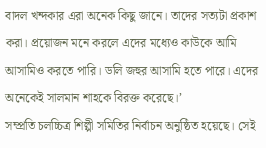বাদল খন্দকার এরা অনেক কিছু জানে। তাদের সত্যটা প্রকাশ করা। প্রয়োজন মনে করলে এদের মধ্যেও কাউকে আমি আসামিও করতে পারি। ডলি জহুর আসামি হতে পারে। এদের অনেকেই সালমান শাহকে বিরক্ত করেছে।’
সম্প্রতি চলচ্চিত্র শিল্পী সমিতির নির্বাচন অনুষ্ঠিত হয়েছে। সেই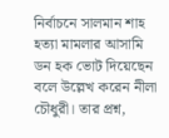নির্বাচনে সালমান শাহ হত্যা মামলার আসামি ডন হক ভোট দিয়েছেন বলে উল্লেখ করেন নীলা চৌধুরী। তার প্রশ্ন,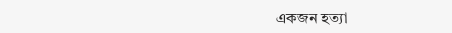একজন হত্যা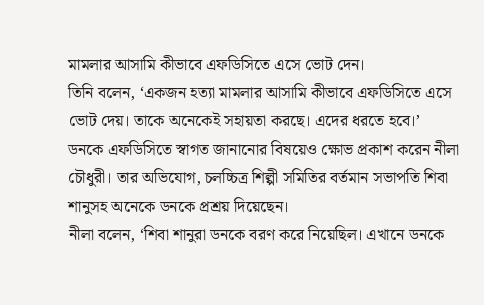মামলার আসামি কীভাবে এফডিসিতে এসে ভোট দেন।
তিনি বলেন, ‘একজন হত্যা মামলার আসামি কীভাবে এফডিসিতে এসে ভোট দেয়। তাকে অনেকেই সহায়তা করছে। এদের ধরতে হবে।’
ডনকে এফডিসিতে স্বাগত জানানোর বিষয়েও ক্ষোভ প্রকাশ করেন নীলা চৌধুরী। তার অভিযোগ, চলচ্চিত্র শিল্পী সমিতির বর্তমান সভাপতি শিবা শানুসহ অনেকে ডনকে প্রশ্রয় দিয়েছেন।
নীলা বলেন, ‘শিবা শানুরা ডনকে বরণ করে নিয়েছিল। এখানে ডনকে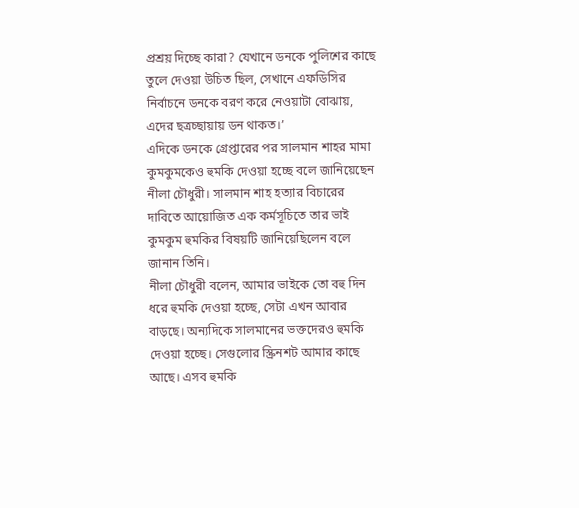প্রশ্রয় দিচ্ছে কারা? যেখানে ডনকে পুলিশের কাছে তুলে দেওয়া উচিত ছিল, সেখানে এফডিসির নির্বাচনে ডনকে বরণ করে নেওয়াটা বোঝায়, এদের ছত্রচ্ছায়ায় ডন থাকত।’
এদিকে ডনকে গ্রেপ্তারের পর সালমান শাহর মামা কুমকুমকেও হুমকি দেওয়া হচ্ছে বলে জানিয়েছেন নীলা চৌধুরী। সালমান শাহ হত্যার বিচারের দাবিতে আয়োজিত এক কর্মসূচিতে তার ভাই কুমকুম হুমকির বিষয়টি জানিয়েছিলেন বলে জানান তিনি।
নীলা চৌধুরী বলেন, আমার ভাইকে তো বহু দিন ধরে হুমকি দেওয়া হচ্ছে, সেটা এখন আবার বাড়ছে। অন্যদিকে সালমানের ভক্তদেরও হুমকি দেওয়া হচ্ছে। সেগুলোর স্ক্রিনশট আমার কাছে আছে। এসব হুমকি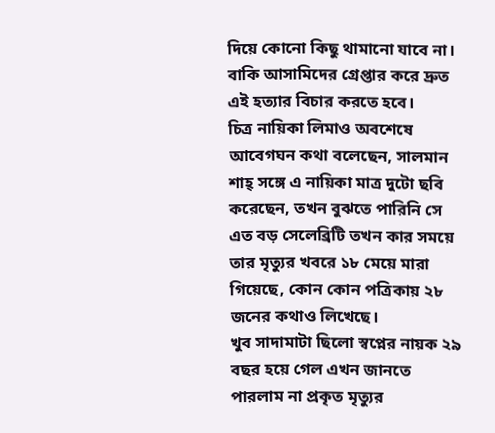দিয়ে কোনো কিছু থামানো যাবে না। বাকি আসামিদের গ্রেপ্তার করে দ্রুত এই হত্যার বিচার করতে হবে।
চিত্র নায়িকা লিমাও অবশেষে আবেগঘন কথা বলেছেন, সালমান শাহ্ সঙ্গে এ নায়িকা মাত্র দুটো ছবি করেছেন, তখন বুঝতে পারিনি সে এত বড় সেলেব্রিটি তখন কার সময়ে তার মৃত্যুর খবরে ১৮ মেয়ে মারা গিয়েছে, কোন কোন পত্রিকায় ২৮ জনের কথাও লিখেছে।
খুব সাদামাটা ছিলো স্বপ্নের নায়ক ২৯ বছর হয়ে গেল এখন জানতে পারলাম না প্রকৃত মৃত্যুর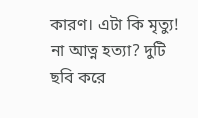কারণ। এটা কি মৃত্যু! না আত্ন হত্যা? দুটি ছবি করে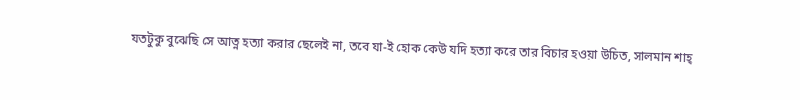যতটুকু বুঝেছি সে আত্ন হত্যা করার ছেলেই না, তবে যা-ই হোক কেউ যদি হত্যা করে তার বিচার হওয়া উচিত, সালমান শাহ্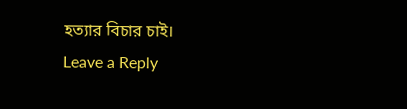হত্যার বিচার চাই।
Leave a Reply